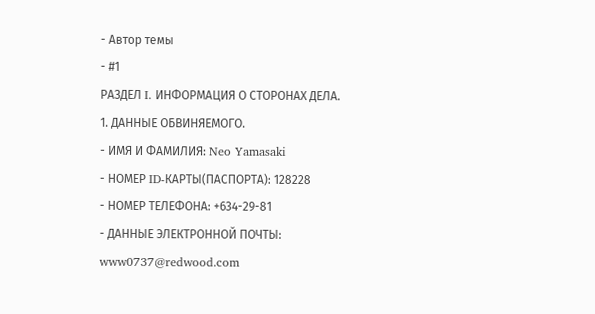- Автор темы
- #1
РАЗДЕЛ I. ИНФОРМАЦИЯ О СТОРОНАХ ДЕЛА.
1. ДАННЫЕ ОБВИНЯЕМОГО.
- ИМЯ И ФАМИЛИЯ: Neo Yamasaki
- НОМЕР ID-КАРТЫ(ПАСПОРТА): 128228
- НОМЕР ТЕЛЕФОНА: +634-29-81
- ДАННЫЕ ЭЛЕКТРОННОЙ ПОЧТЫ: www0737@redwood.com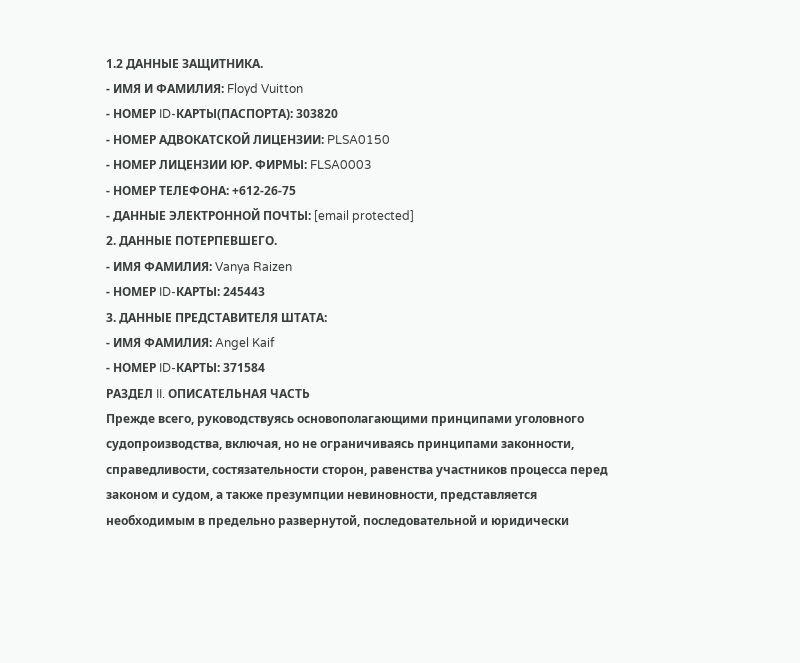1.2 ДАННЫЕ ЗАЩИТНИКА.
- ИМЯ И ФАМИЛИЯ: Floyd Vuitton
- НОМЕР ID-КАРТЫ(ПАСПОРТА): 303820
- НОМЕР АДВОКАТСКОЙ ЛИЦЕНЗИИ: PLSA0150
- НОМЕР ЛИЦЕНЗИИ ЮР. ФИРМЫ: FLSA0003
- НОМЕР ТЕЛЕФОНА: +612-26-75
- ДАННЫЕ ЭЛЕКТРОННОЙ ПОЧТЫ: [email protected]
2. ДАННЫЕ ПОТЕРПЕВШЕГО.
- ИМЯ ФАМИЛИЯ: Vanya Raizen
- НОМЕР ID-КАРТЫ: 245443
3. ДАННЫЕ ПРЕДСТАВИТЕЛЯ ШТАТА:
- ИМЯ ФАМИЛИЯ: Angel Kaif
- НОМЕР ID-КАРТЫ: 371584
РАЗДЕЛ II. ОПИСАТЕЛЬНАЯ ЧАСТЬ
Прежде всего, руководствуясь основополагающими принципами уголовного судопроизводства, включая, но не ограничиваясь принципами законности, справедливости, состязательности сторон, равенства участников процесса перед законом и судом, а также презумпции невиновности, представляется необходимым в предельно развернутой, последовательной и юридически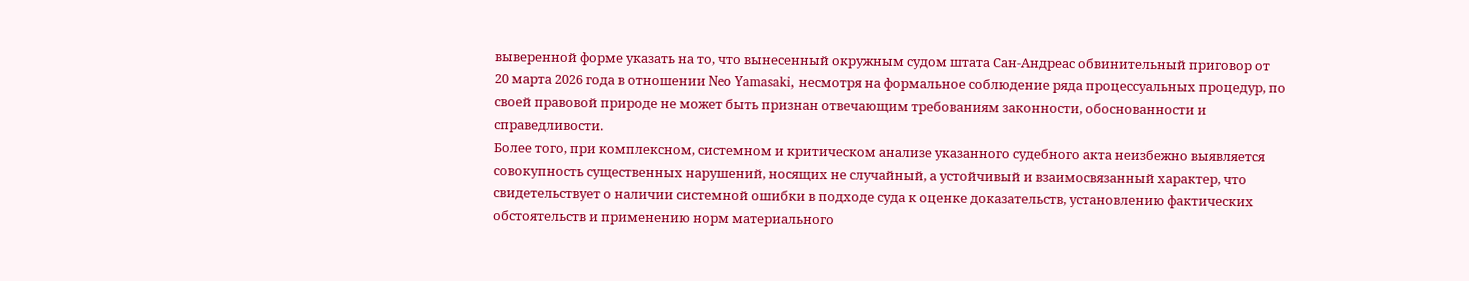выверенной форме указать на то, что вынесенный окружным судом штата Сан-Андреас обвинительный приговор от 20 марта 2026 года в отношении Neo Yamasaki, несмотря на формальное соблюдение ряда процессуальных процедур, по своей правовой природе не может быть признан отвечающим требованиям законности, обоснованности и справедливости.
Более того, при комплексном, системном и критическом анализе указанного судебного акта неизбежно выявляется совокупность существенных нарушений, носящих не случайный, а устойчивый и взаимосвязанный характер, что свидетельствует о наличии системной ошибки в подходе суда к оценке доказательств, установлению фактических обстоятельств и применению норм материального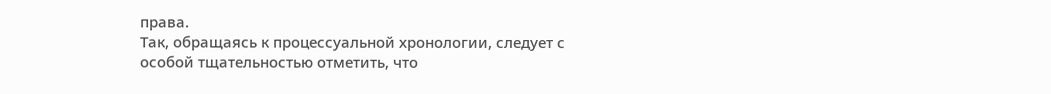права.
Так, обращаясь к процессуальной хронологии, следует с особой тщательностью отметить, что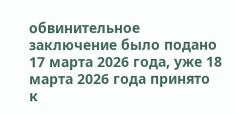обвинительное заключение было подано 17 марта 2026 года, уже 18 марта 2026 года принято к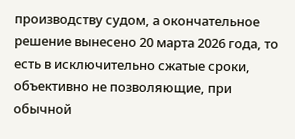производству судом, а окончательное решение вынесено 20 марта 2026 года, то есть в исключительно сжатые сроки, объективно не позволяющие, при обычной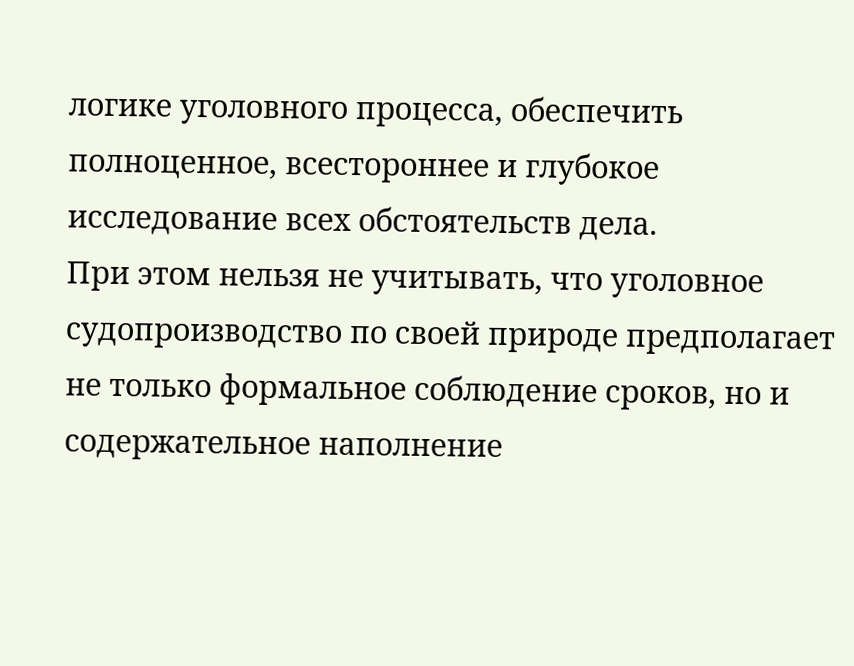логике уголовного процесса, обеспечить полноценное, всестороннее и глубокое исследование всех обстоятельств дела.
При этом нельзя не учитывать, что уголовное судопроизводство по своей природе предполагает не только формальное соблюдение сроков, но и содержательное наполнение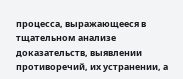процесса, выражающееся в тщательном анализе доказательств, выявлении противоречий, их устранении, а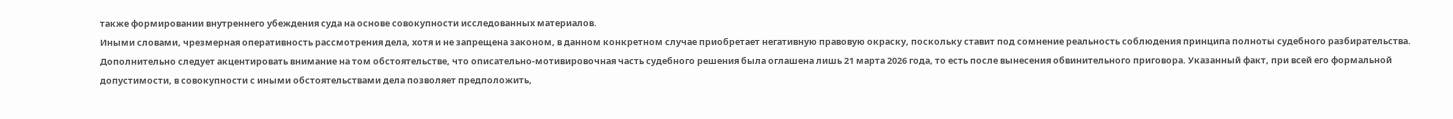также формировании внутреннего убеждения суда на основе совокупности исследованных материалов.
Иными словами, чрезмерная оперативность рассмотрения дела, хотя и не запрещена законом, в данном конкретном случае приобретает негативную правовую окраску, поскольку ставит под сомнение реальность соблюдения принципа полноты судебного разбирательства.
Дополнительно следует акцентировать внимание на том обстоятельстве, что описательно-мотивировочная часть судебного решения была оглашена лишь 21 марта 2026 года, то есть после вынесения обвинительного приговора. Указанный факт, при всей его формальной допустимости, в совокупности с иными обстоятельствами дела позволяет предположить,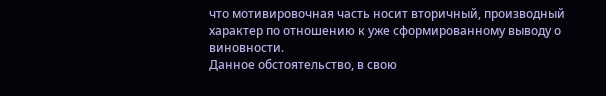что мотивировочная часть носит вторичный, производный характер по отношению к уже сформированному выводу о виновности.
Данное обстоятельство, в свою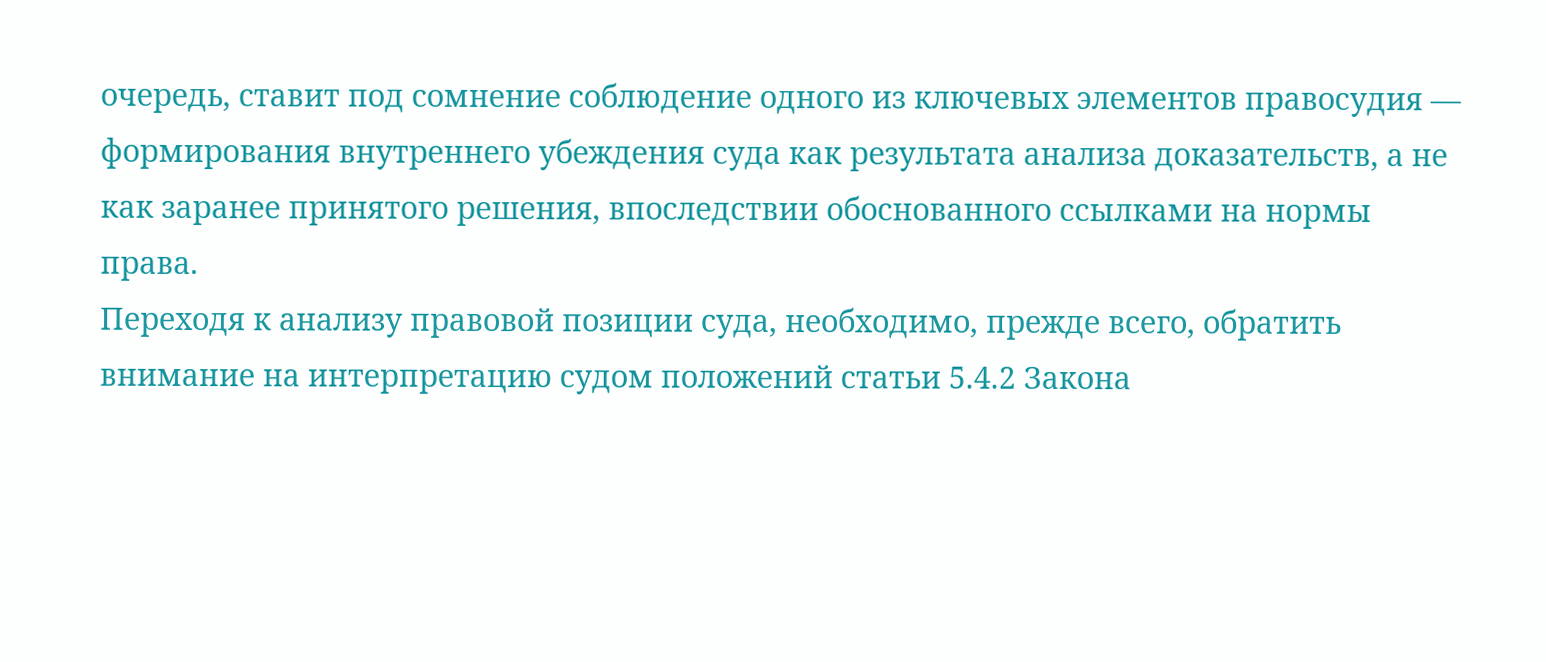очередь, ставит под сомнение соблюдение одного из ключевых элементов правосудия — формирования внутреннего убеждения суда как результата анализа доказательств, а не как заранее принятого решения, впоследствии обоснованного ссылками на нормы права.
Переходя к анализу правовой позиции суда, необходимо, прежде всего, обратить внимание на интерпретацию судом положений статьи 5.4.2 Закона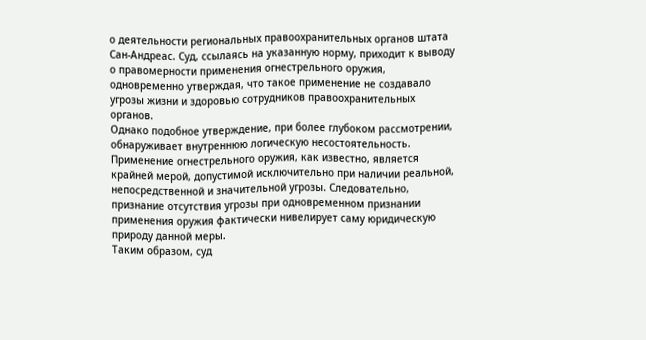о деятельности региональных правоохранительных органов штата Сан-Андреас. Суд, ссылаясь на указанную норму, приходит к выводу о правомерности применения огнестрельного оружия, одновременно утверждая, что такое применение не создавало угрозы жизни и здоровью сотрудников правоохранительных органов.
Однако подобное утверждение, при более глубоком рассмотрении, обнаруживает внутреннюю логическую несостоятельность. Применение огнестрельного оружия, как известно, является крайней мерой, допустимой исключительно при наличии реальной, непосредственной и значительной угрозы. Следовательно, признание отсутствия угрозы при одновременном признании применения оружия фактически нивелирует саму юридическую природу данной меры.
Таким образом, суд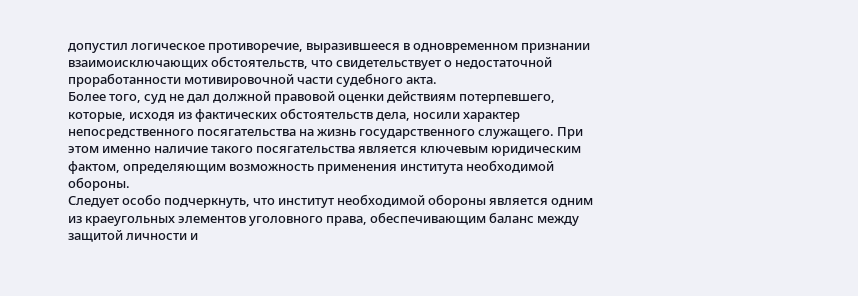допустил логическое противоречие, выразившееся в одновременном признании взаимоисключающих обстоятельств, что свидетельствует о недостаточной проработанности мотивировочной части судебного акта.
Более того, суд не дал должной правовой оценки действиям потерпевшего, которые, исходя из фактических обстоятельств дела, носили характер непосредственного посягательства на жизнь государственного служащего. При этом именно наличие такого посягательства является ключевым юридическим фактом, определяющим возможность применения института необходимой обороны.
Следует особо подчеркнуть, что институт необходимой обороны является одним из краеугольных элементов уголовного права, обеспечивающим баланс между защитой личности и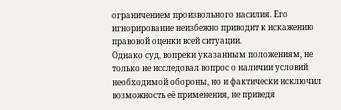ограничением произвольного насилия. Его игнорирование неизбежно приводит к искажению правовой оценки всей ситуации.
Однако суд, вопреки указанным положениям, не только не исследовал вопрос о наличии условий необходимой обороны, но и фактически исключил возможность её применения, не приведя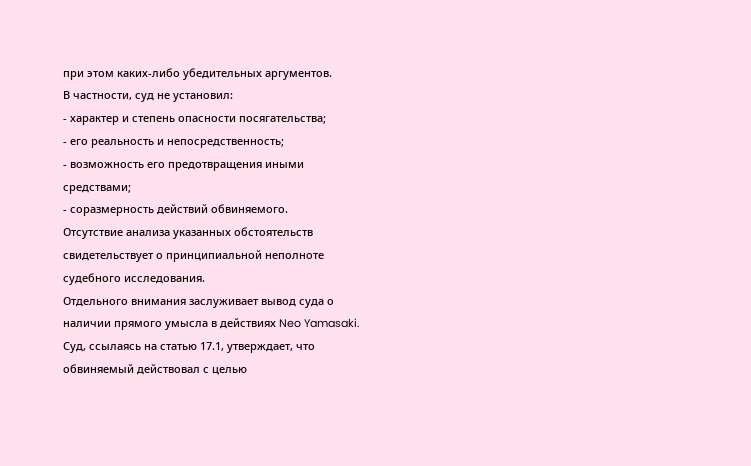при этом каких-либо убедительных аргументов.
В частности, суд не установил:
- характер и степень опасности посягательства;
- его реальность и непосредственность;
- возможность его предотвращения иными средствами;
- соразмерность действий обвиняемого.
Отсутствие анализа указанных обстоятельств свидетельствует о принципиальной неполноте судебного исследования.
Отдельного внимания заслуживает вывод суда о наличии прямого умысла в действиях Neo Yamasaki. Суд, ссылаясь на статью 17.1, утверждает, что обвиняемый действовал с целью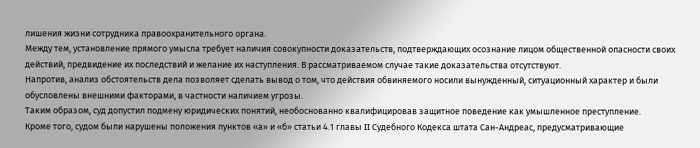лишения жизни сотрудника правоохранительного органа.
Между тем, установление прямого умысла требует наличия совокупности доказательств, подтверждающих осознание лицом общественной опасности своих действий, предвидение их последствий и желание их наступления. В рассматриваемом случае такие доказательства отсутствуют.
Напротив, анализ обстоятельств дела позволяет сделать вывод о том, что действия обвиняемого носили вынужденный, ситуационный характер и были обусловлены внешними факторами, в частности наличием угрозы.
Таким образом, суд допустил подмену юридических понятий, необоснованно квалифицировав защитное поведение как умышленное преступление.
Кроме того, судом были нарушены положения пунктов «а» и «б» статьи 4.1 главы II Судебного Кодекса штата Сан-Андреас, предусматривающие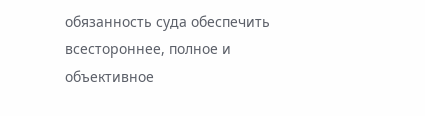обязанность суда обеспечить всестороннее, полное и объективное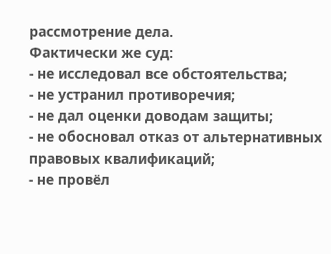рассмотрение дела.
Фактически же суд:
- не исследовал все обстоятельства;
- не устранил противоречия;
- не дал оценки доводам защиты;
- не обосновал отказ от альтернативных правовых квалификаций;
- не провёл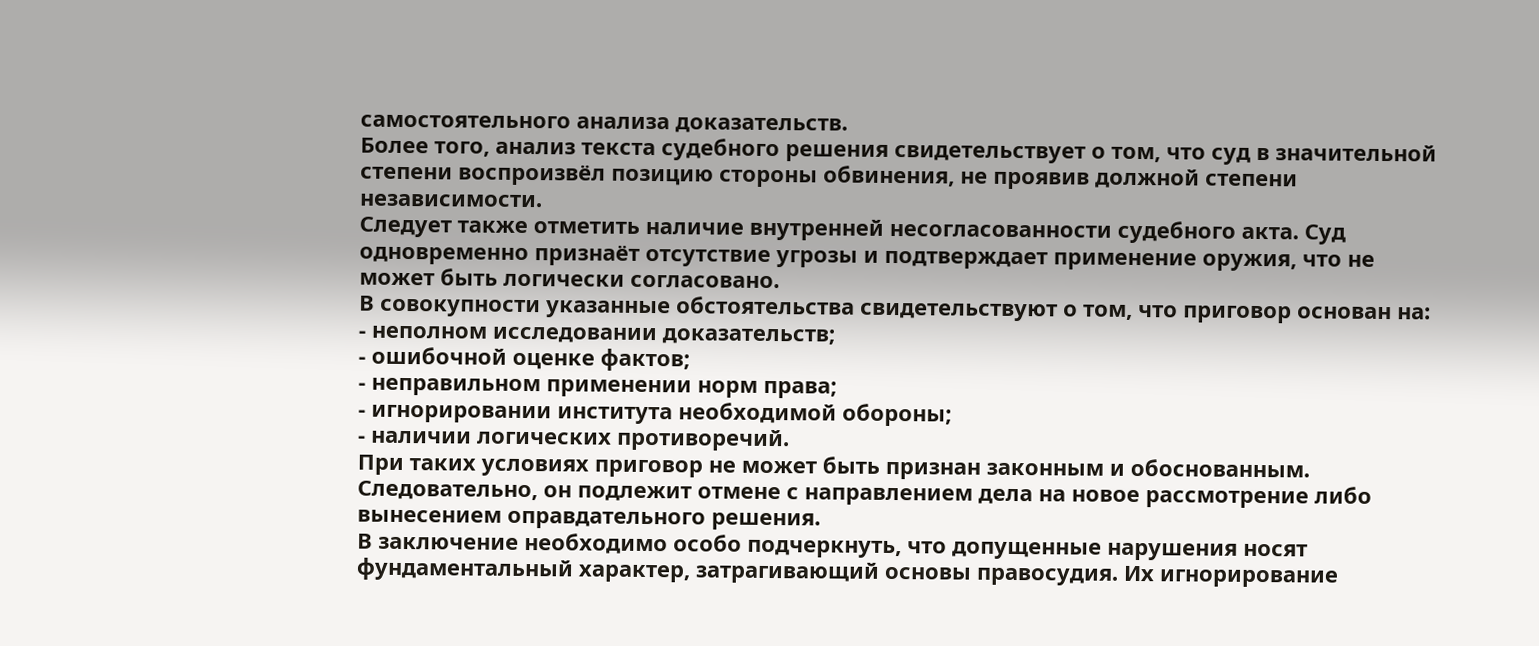самостоятельного анализа доказательств.
Более того, анализ текста судебного решения свидетельствует о том, что суд в значительной степени воспроизвёл позицию стороны обвинения, не проявив должной степени независимости.
Следует также отметить наличие внутренней несогласованности судебного акта. Суд одновременно признаёт отсутствие угрозы и подтверждает применение оружия, что не может быть логически согласовано.
В совокупности указанные обстоятельства свидетельствуют о том, что приговор основан на:
- неполном исследовании доказательств;
- ошибочной оценке фактов;
- неправильном применении норм права;
- игнорировании института необходимой обороны;
- наличии логических противоречий.
При таких условиях приговор не может быть признан законным и обоснованным.
Следовательно, он подлежит отмене с направлением дела на новое рассмотрение либо вынесением оправдательного решения.
В заключение необходимо особо подчеркнуть, что допущенные нарушения носят фундаментальный характер, затрагивающий основы правосудия. Их игнорирование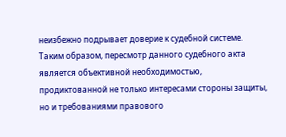неизбежно подрывает доверие к судебной системе.
Таким образом, пересмотр данного судебного акта является объективной необходимостью, продиктованной не только интересами стороны защиты, но и требованиями правового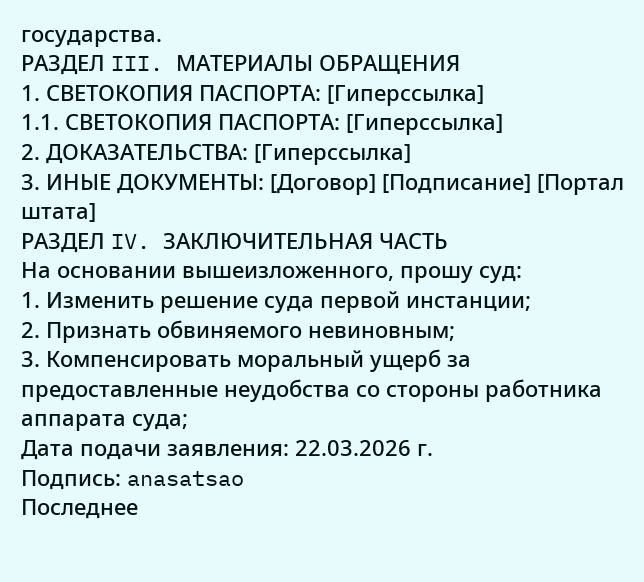государства.
РАЗДЕЛ III. МАТЕРИАЛЫ ОБРАЩЕНИЯ
1. СВЕТОКОПИЯ ПАСПОРТА: [Гиперссылка]
1.1. СВЕТОКОПИЯ ПАСПОРТА: [Гиперссылка]
2. ДОКАЗАТЕЛЬСТВА: [Гиперссылка]
3. ИНЫЕ ДОКУМЕНТЫ: [Договор] [Подписание] [Портал штата]
РАЗДЕЛ IV. ЗАКЛЮЧИТЕЛЬНАЯ ЧАСТЬ
На основании вышеизложенного, прошу суд:
1. Изменить решение суда первой инстанции;
2. Признать обвиняемого невиновным;
3. Компенсировать моральный ущерб за предоставленные неудобства со стороны работника аппарата суда;
Дата подачи заявления: 22.03.2026 г.
Подпись: anasatsao
Последнее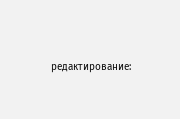редактирование: